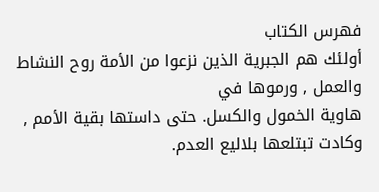فهرس الكتاب
أولئك هم الجبرية الذين نزعوا من الأمة روح النشاط والعمل , ورموها في
هاوية الخمول والكسل. حتى داستها بقية الأمم , وكادت تبتلعها بلاليع العدم.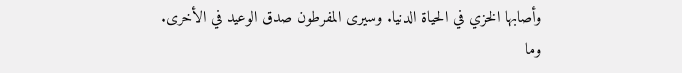وأصابها الخزي في الحياة الدنيا. وسيرى المفرطون صدق الوعيد في الأخرى.
وما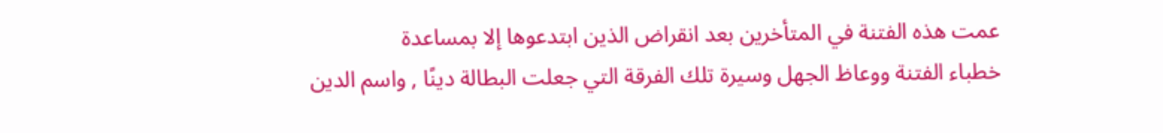عمت هذه الفتنة في المتأخرين بعد انقراض الذين ابتدعوها إلا بمساعدة
خطباء الفتنة ووعاظ الجهل وسيرة تلك الفرقة التي جعلت البطالة دينًا , واسم الدين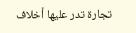تجارة تدر عليها أخلاف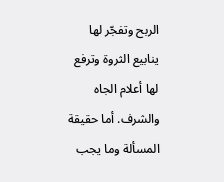الربح وتفجّر لها ينابيع الثروة وترفع لها أعلام الجاه
والشرف. أما حقيقة المسألة وما يجب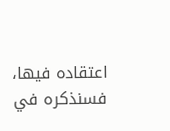اعتقاده فيها، فسنذكره في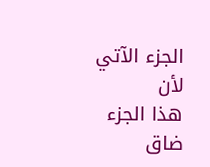الجزء الآتي لأن
هذا الجزء ضاق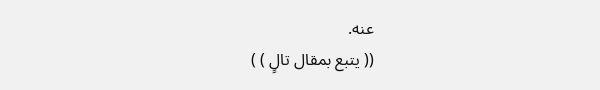عنه.
(( يتبع بمقال تالٍ ) )